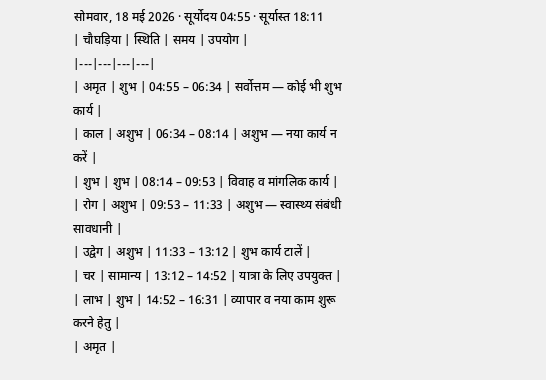सोमवार, 18 मई 2026 · सूर्योदय 04:55 · सूर्यास्त 18:11
| चौघड़िया | स्थिति | समय | उपयोग |
|---|---|---|---|
| अमृत | शुभ | 04:55 – 06:34 | सर्वोत्तम — कोई भी शुभ कार्य |
| काल | अशुभ | 06:34 – 08:14 | अशुभ — नया कार्य न करें |
| शुभ | शुभ | 08:14 – 09:53 | विवाह व मांगलिक कार्य |
| रोग | अशुभ | 09:53 – 11:33 | अशुभ — स्वास्थ्य संबंधी सावधानी |
| उद्वेग | अशुभ | 11:33 – 13:12 | शुभ कार्य टालें |
| चर | सामान्य | 13:12 – 14:52 | यात्रा के लिए उपयुक्त |
| लाभ | शुभ | 14:52 – 16:31 | व्यापार व नया काम शुरू करने हेतु |
| अमृत |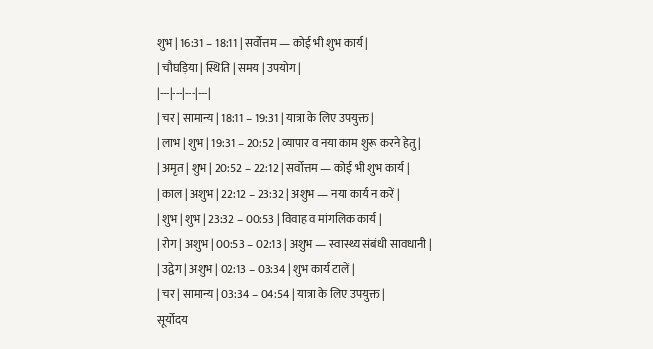शुभ | 16:31 – 18:11 | सर्वोत्तम — कोई भी शुभ कार्य |
| चौघड़िया | स्थिति | समय | उपयोग |
|---|---|---|---|
| चर | सामान्य | 18:11 – 19:31 | यात्रा के लिए उपयुक्त |
| लाभ | शुभ | 19:31 – 20:52 | व्यापार व नया काम शुरू करने हेतु |
| अमृत | शुभ | 20:52 – 22:12 | सर्वोत्तम — कोई भी शुभ कार्य |
| काल | अशुभ | 22:12 – 23:32 | अशुभ — नया कार्य न करें |
| शुभ | शुभ | 23:32 – 00:53 | विवाह व मांगलिक कार्य |
| रोग | अशुभ | 00:53 – 02:13 | अशुभ — स्वास्थ्य संबंधी सावधानी |
| उद्वेग | अशुभ | 02:13 – 03:34 | शुभ कार्य टालें |
| चर | सामान्य | 03:34 – 04:54 | यात्रा के लिए उपयुक्त |
सूर्योदय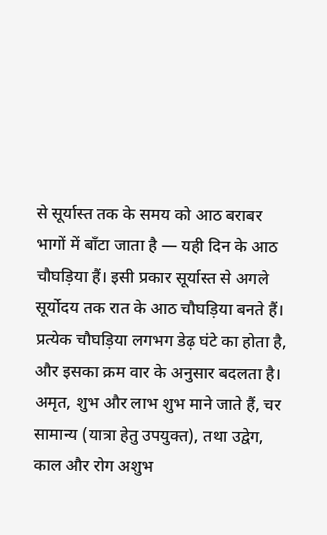से सूर्यास्त तक के समय को आठ बराबर भागों में बाँटा जाता है — यही दिन के आठ चौघड़िया हैं। इसी प्रकार सूर्यास्त से अगले सूर्योदय तक रात के आठ चौघड़िया बनते हैं। प्रत्येक चौघड़िया लगभग डेढ़ घंटे का होता है, और इसका क्रम वार के अनुसार बदलता है।
अमृत, शुभ और लाभ शुभ माने जाते हैं, चर सामान्य (यात्रा हेतु उपयुक्त), तथा उद्वेग, काल और रोग अशुभ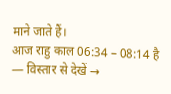माने जाते हैं।
आज राहु काल 06:34 – 08:14 है — विस्तार से देखें →